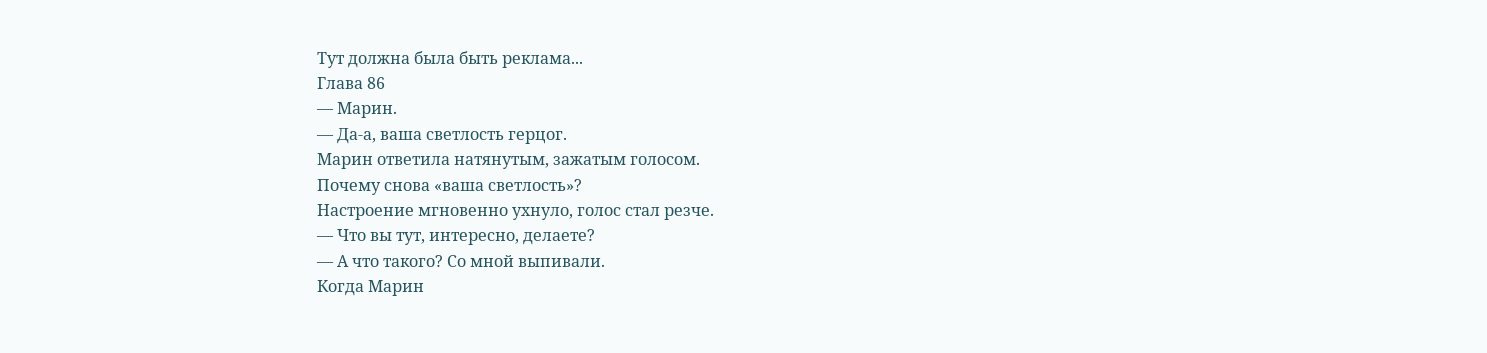Тут должна была быть реклама...
Глава 86
— Марин.
— Да-а, ваша светлость герцог.
Марин ответила натянутым, зажатым голосом.
Почему снова «ваша светлость»?
Настроение мгновенно ухнуло, голос стал резче.
— Что вы тут, интересно, делаете?
— А что такого? Со мной выпивали.
Когда Марин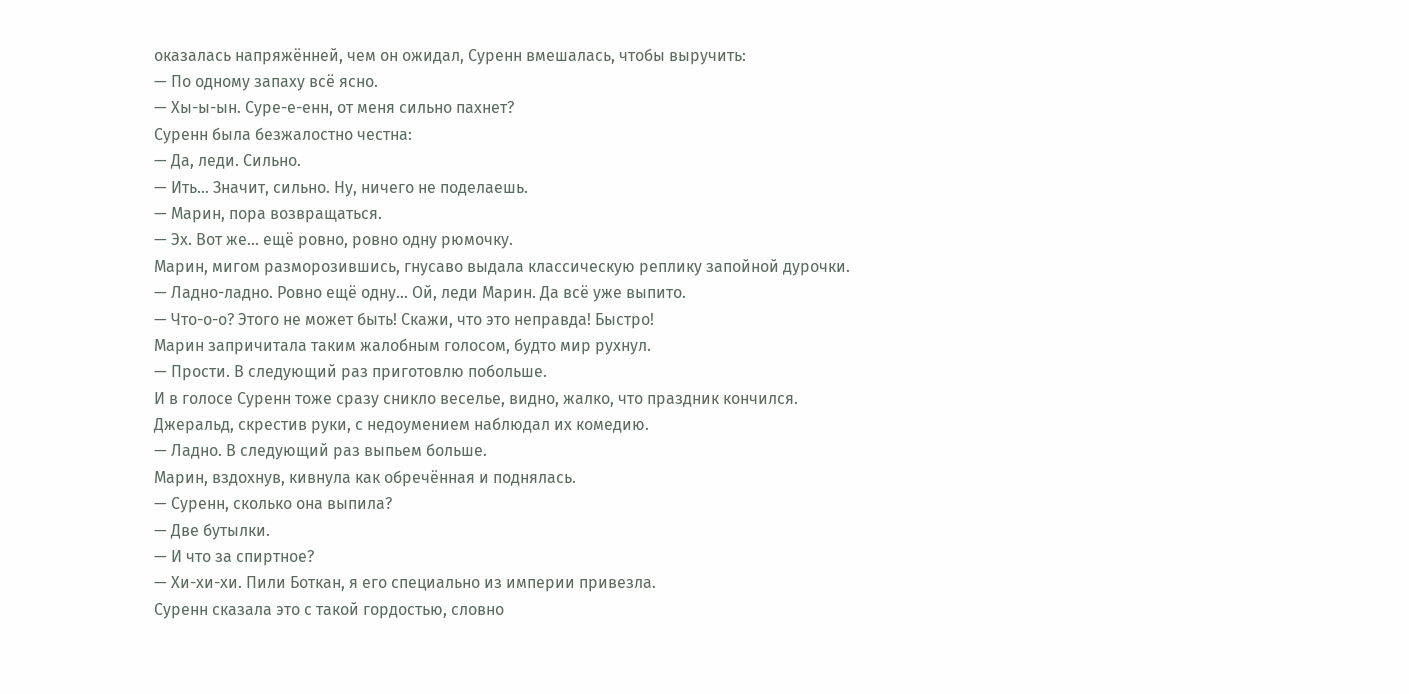оказалась напряжённей, чем он ожидал, Суренн вмешалась, чтобы выручить:
— По одному запаху всё ясно.
— Хы-ы-ын. Суре-е-енн, от меня сильно пахнет?
Суренн была безжалостно честна:
— Да, леди. Сильно.
— Ить… Значит, сильно. Ну, ничего не поделаешь.
— Марин, пора возвращаться.
— Эх. Вот же… ещё ровно, ровно одну рюмочку.
Марин, мигом разморозившись, гнусаво выдала классическую реплику запойной дурочки.
— Ладно-ладно. Ровно ещё одну… Ой, леди Марин. Да всё уже выпито.
— Что-о-о? Этого не может быть! Скажи, что это неправда! Быстро!
Марин запричитала таким жалобным голосом, будто мир рухнул.
— Прости. В следующий раз приготовлю побольше.
И в голосе Суренн тоже сразу сникло веселье, видно, жалко, что праздник кончился.
Джеральд, скрестив руки, с недоумением наблюдал их комедию.
— Ладно. В следующий раз выпьем больше.
Марин, вздохнув, кивнула как обречённая и поднялась.
— Суренн, сколько она выпила?
— Две бутылки.
— И что за спиртное?
— Хи-хи-хи. Пили Боткан, я его специально из империи привезла.
Суренн сказала это с такой гордостью, словно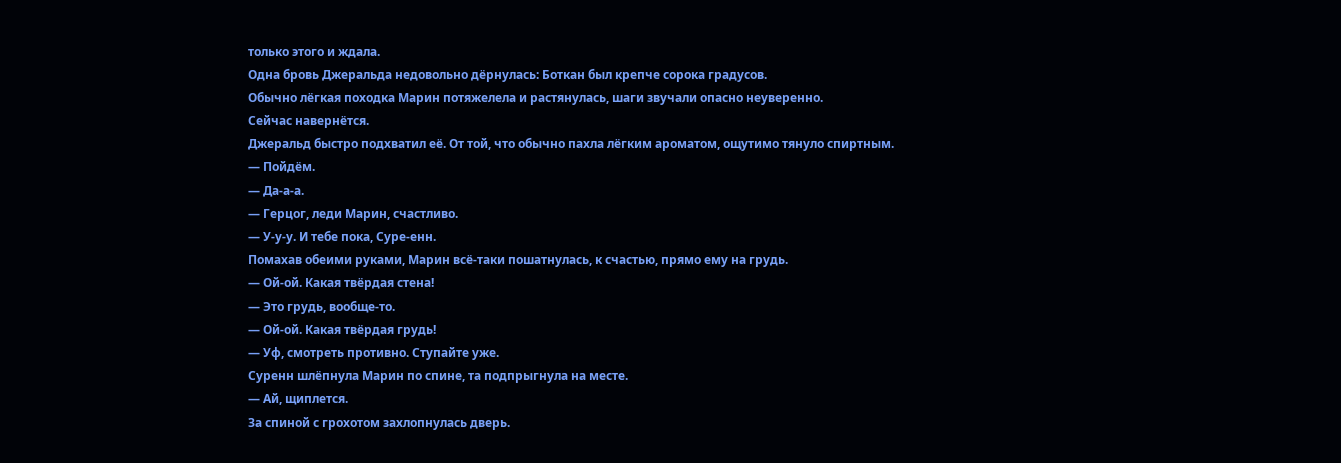только этого и ждала.
Одна бровь Джеральда недовольно дёрнулась: Боткан был крепче сорока градусов.
Обычно лёгкая походка Марин потяжелела и растянулась, шаги звучали опасно неуверенно.
Сейчас навернётся.
Джеральд быстро подхватил её. От той, что обычно пахла лёгким ароматом, ощутимо тянуло спиртным.
— Пойдём.
— Да-а-а.
— Герцог, леди Марин, счастливо.
— У-у-у. И тебе пока, Суре-енн.
Помахав обеими руками, Марин всё-таки пошатнулась, к счастью, прямо ему на грудь.
— Ой-ой. Какая твёрдая стена!
— Это грудь, вообще-то.
— Ой-ой. Какая твёрдая грудь!
— Уф, смотреть противно. Ступайте уже.
Суренн шлёпнула Марин по спине, та подпрыгнула на месте.
— Ай, щиплется.
За спиной с грохотом захлопнулась дверь.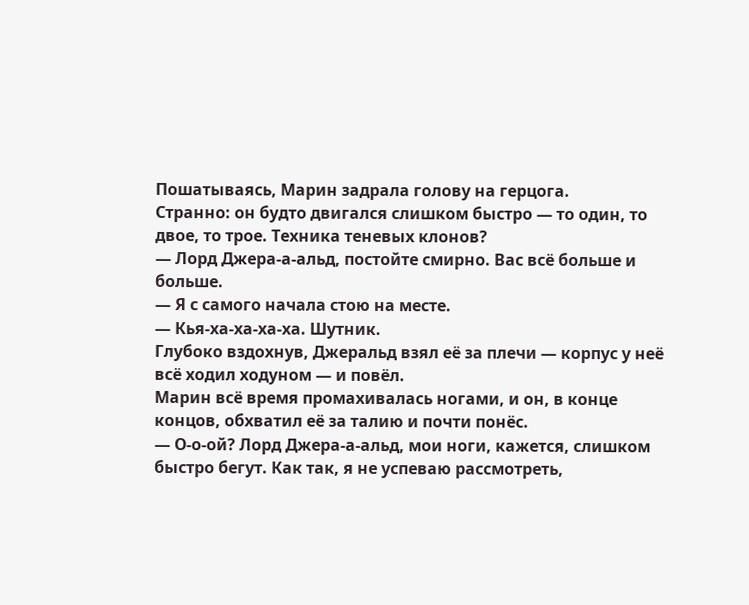Пошатываясь, Марин задрала голову на герцога.
Странно: он будто двигался слишком быстро — то один, то двое, то трое. Техника теневых клонов?
— Лорд Джера-а-альд, постойте смирно. Вас всё больше и больше.
— Я с самого начала стою на месте.
— Кья-ха-ха-ха-ха. Шутник.
Глубоко вздохнув, Джеральд взял её за плечи — корпус у неё всё ходил ходуном — и повёл.
Марин всё время промахивалась ногами, и он, в конце концов, обхватил её за талию и почти понёс.
— О-о-ой? Лорд Джера-а-альд, мои ноги, кажется, слишком быстро бегут. Как так, я не успеваю рассмотреть,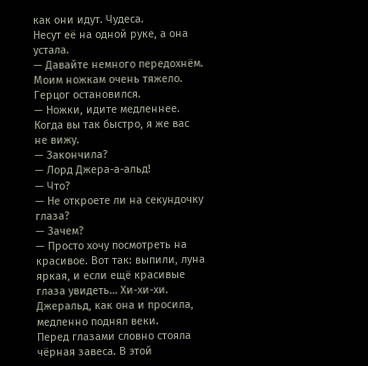как они идут. Чудеса.
Несут её на одной руке, а она устала.
— Давайте немного передохнём. Моим ножкам очень тяжело.
Герцог остановился.
— Ножки, идите медленнее. Когда вы так быстро, я же вас не вижу.
— Закончила?
— Лорд Джера-а-альд!
— Что?
— Не откроете ли на секундочку глаза?
— Зачем?
— Просто хочу посмотреть на красивое. Вот так: выпили, луна яркая, и если ещё красивые глаза увидеть… Хи-хи-хи.
Джеральд, как она и просила, медленно поднял веки.
Перед глазами словно стояла чёрная завеса. В этой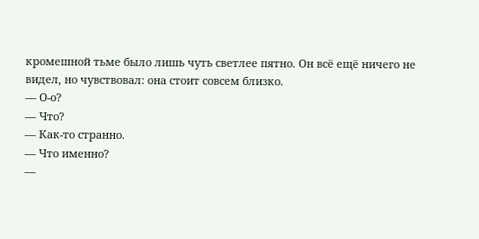кромешной тьме было лишь чуть светлее пятно. Он всё ещё ничего не видел, но чувствовал: она стоит совсем близко.
— О-о?
— Что?
— Как-то странно.
— Что именно?
—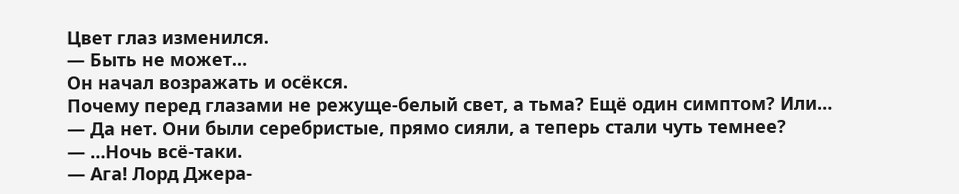Цвет глаз изменился.
— Быть не может…
Он начал возражать и осёкся.
Почему перед глазами не режуще-белый свет, а тьма? Ещё один симптом? Или…
— Да нет. Они были серебристые, прямо сияли, а теперь стали чуть темнее?
— …Ночь всё-таки.
— Ага! Лорд Джера-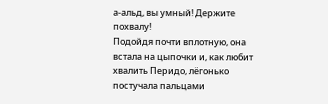а-альд, вы умный! Держите похвалу!
Подойдя почти вплотную, она встала на цыпочки и, как любит хвалить Перидо, лёгонько постучала пальцами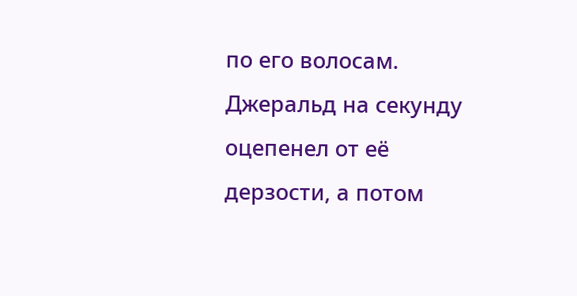по его волосам.
Джеральд на секунду оцепенел от её дерзости, а потом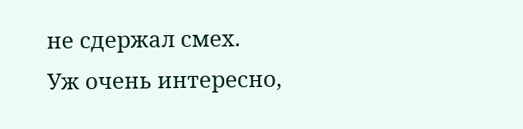не сдержал смех.
Уж очень интересно,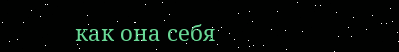как она себя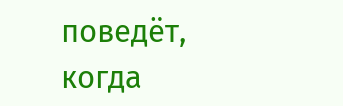поведёт, когда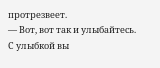протрезвеет.
— Вот, вот так и улыбайтесь. С улыбкой вы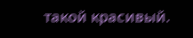такой красивый.